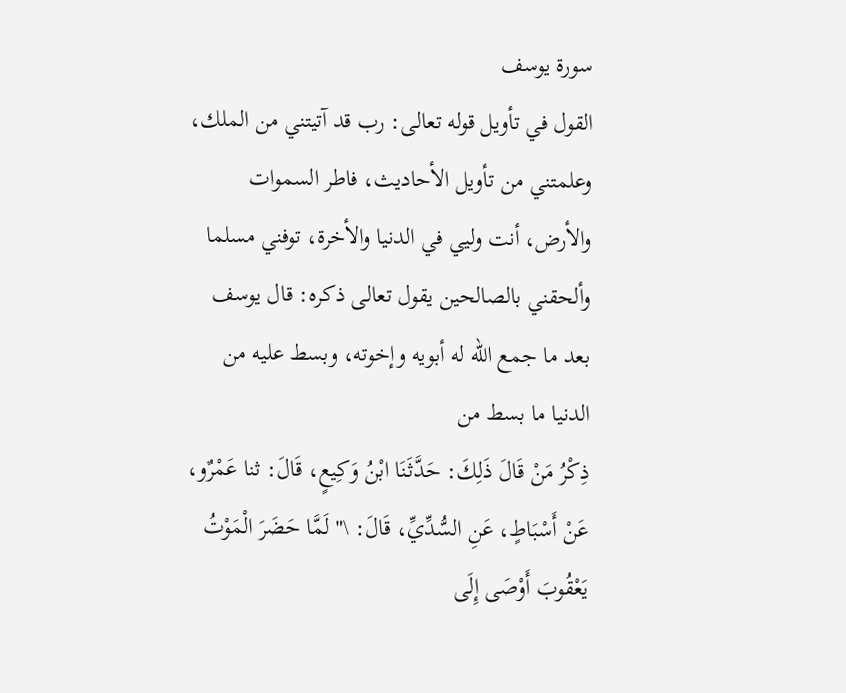سورة يوسف
القول في تأويل قوله تعالى: رب قد آتيتني من الملك، وعلمتني من تأويل الأحاديث، فاطر السموات والأرض، أنت وليي في الدنيا والأخرة، توفني مسلما وألحقني بالصالحين يقول تعالى ذكره: قال يوسف بعد ما جمع الله له أبويه وإخوته، وبسط عليه من الدنيا ما بسط من
ذِكْرُ مَنْ قَالَ ذَلِكَ: حَدَّثَنَا ابْنُ وَكِيعٍ، قَالَ: ثنا عَمْرٌو، عَنْ أَسْبَاطٍ، عَنِ السُّدِّيِّ، قَالَ: \" لَمَّا حَضَرَ الْمَوْتُ يَعْقُوبَ أَوْصَى إِلَى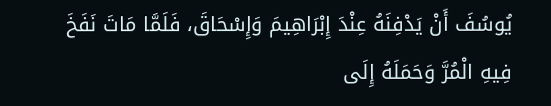يُوسُفَ أَنْ يَدْفِنَهُ عِنْدَ إِبْرَاهِيمَ وَإِسْحَاقَ، فَلَمَّا مَاتَ نَفَخَ فِيهِ الْمُرَّ وَحَمَلَهُ إِلَى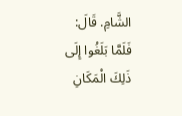الشَّامِ. قَالَ: فَلَمَّا بَلَغُوا إِلَى ذَلِكَ الْمَكَانِ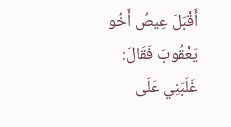أَقْبَلَ عِيصُ أَخُو يَعْقُوبَ فَقَالَ: غَلَبَنِي عَلَى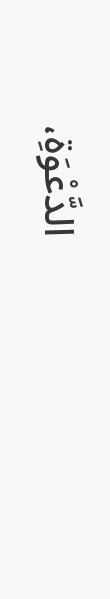الدَّعْوَةِ،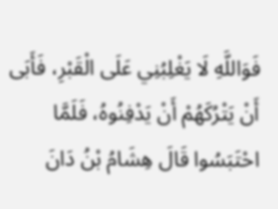فَوَاللَّهِ لَا يَغْلِبُنِي عَلَى الْقَبْرِ، فَأَبَى أَنْ يَتْرُكَهُمْ أَنْ يَدْفِنُوهُ، فَلَمَّا احْتَبَسُوا قَالَ هِشَامُ بْنُ دَانَ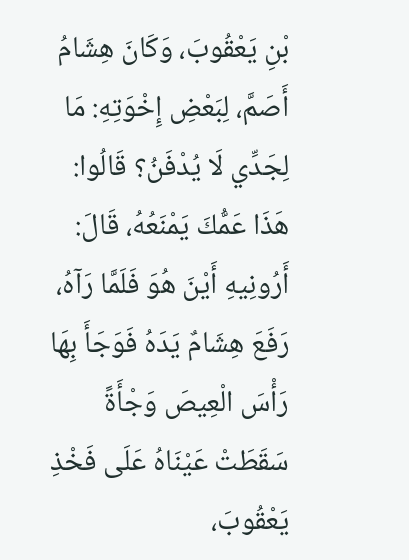بْنِ يَعْقُوبَ، وَكَانَ هِشَامُ أَصَمَّ، لِبَعْضِ إِخْوَتِهِ: مَا لِجَدِّي لَا يُدْفَنُ؟ قَالُوا: هَذَا عَمُّكَ يَمْنَعُهُ، قَالَ: أَرُونِيهِ أَيْنَ هُوَ فَلَمَّا رَآهُ، رَفَعَ هِشَامٌ يَدَهُ فَوَجَأَ بِهَا رَأْسَ الْعِيصَ وَجْأَةً سَقَطَتْ عَيْنَاهُ عَلَى فَخْذِ يَعْقُوبَ،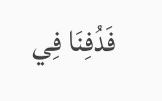فَدُفِنَا فِي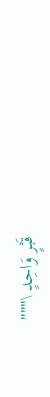قَبْرٍ وَاحِدٍ \"""